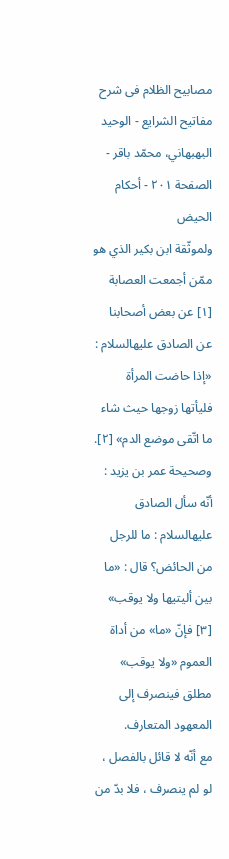مصابيح الظلام فی شرح مفاتیح الشرایع - الوحيد البهبهاني، محمّد باقر - الصفحة ٢٠١ - أحكام الحيض
ولموثّقة ابن بكير الذي هو ممّن أجمعت العصابة [١] عن بعض أصحابنا عن الصادق عليهالسلام : «إذا حاضت المرأة فليأتها زوجها حيث شاء ما اتّقى موضع الدم» [٢].
وصحيحة عمر بن يزيد : أنّه سأل الصادق عليهالسلام : ما للرجل من الحائض؟ قال : «ما بين أليتيها ولا يوقب» [٣] فإنّ «ما» من أداة العموم «ولا يوقب» مطلق فينصرف إلى المعهود المتعارف.
مع أنّه لا قائل بالفصل ، لو لم ينصرف ، فلا بدّ من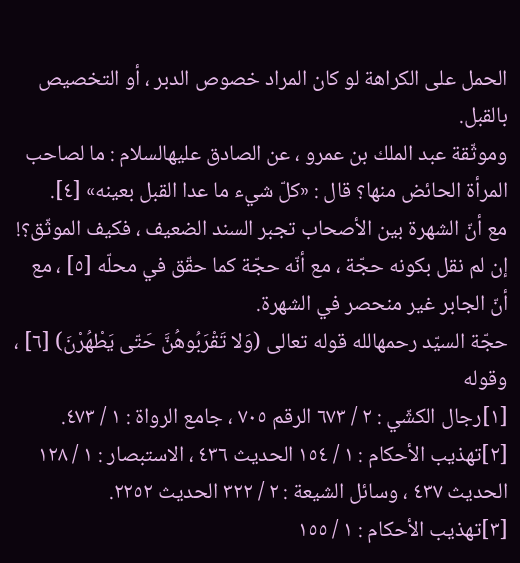الحمل على الكراهة لو كان المراد خصوص الدبر ، أو التخصيص بالقبل.
وموثّقة عبد الملك بن عمرو ، عن الصادق عليهالسلام : ما لصاحب المرأة الحائض منها؟ قال : «كلّ شيء ما عدا القبل بعينه» [٤].
مع أنّ الشهرة بين الأصحاب تجبر السند الضعيف ، فكيف الموثّق؟! إن لم نقل بكونه حجّة ، مع أنّه حجّة كما حقّق في محلّه [٥] ، مع أنّ الجابر غير منحصر في الشهرة.
حجّة السيّد رحمهالله قوله تعالى (وَلا تَقْرَبُوهُنَّ حَتّى يَطْهُرْنَ) [٦] ، وقوله
[١]رجال الكشّي : ٢ / ٦٧٣ الرقم ٧٠٥ ، جامع الرواة : ١ / ٤٧٣.
[٢]تهذيب الأحكام : ١ / ١٥٤ الحديث ٤٣٦ ، الاستبصار : ١ / ١٢٨ الحديث ٤٣٧ ، وسائل الشيعة : ٢ / ٣٢٢ الحديث ٢٢٥٢.
[٣]تهذيب الأحكام : ١ / ١٥٥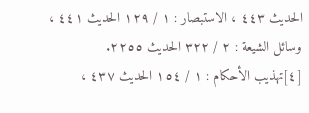الحديث ٤٤٣ ، الاستبصار : ١ / ١٢٩ الحديث ٤٤١ ، وسائل الشيعة : ٢ / ٣٢٢ الحديث ٢٢٥٥.
[٤]تهذيب الأحكام : ١ / ١٥٤ الحديث ٤٣٧ ،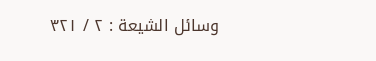وسائل الشيعة : ٢ / ٣٢١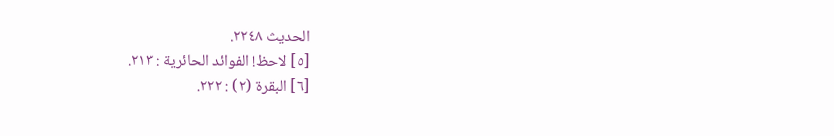الحديث ٢٢٤٨.
[٥] لاحظ! الفوائد الحائرية : ٢١٣.
[٦] البقرة (٢) : ٢٢٢.